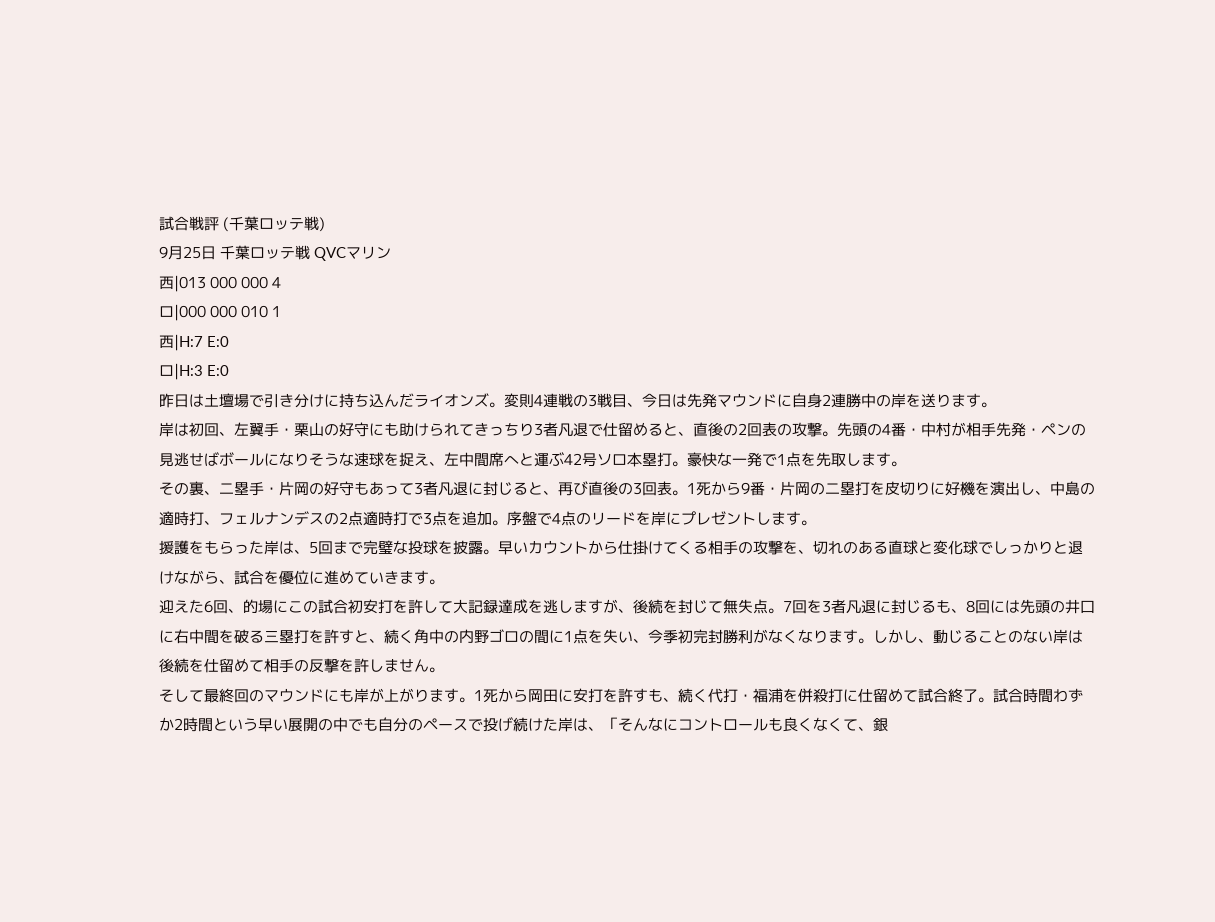試合戦評 (千葉ロッテ戦)
9月25日 千葉ロッテ戦 QVCマリン
西|013 000 000 4
ロ|000 000 010 1
西|H:7 E:0
ロ|H:3 E:0
昨日は土壇場で引き分けに持ち込んだライオンズ。変則4連戦の3戦目、今日は先発マウンドに自身2連勝中の岸を送ります。
岸は初回、左翼手・栗山の好守にも助けられてきっちり3者凡退で仕留めると、直後の2回表の攻撃。先頭の4番・中村が相手先発・ペンの見逃せばボールになりそうな速球を捉え、左中間席へと運ぶ42号ソロ本塁打。豪快な一発で1点を先取します。
その裏、二塁手・片岡の好守もあって3者凡退に封じると、再び直後の3回表。1死から9番・片岡の二塁打を皮切りに好機を演出し、中島の適時打、フェルナンデスの2点適時打で3点を追加。序盤で4点のリードを岸にプレゼントします。
援護をもらった岸は、5回まで完璧な投球を披露。早いカウントから仕掛けてくる相手の攻撃を、切れのある直球と変化球でしっかりと退けながら、試合を優位に進めていきます。
迎えた6回、的場にこの試合初安打を許して大記録達成を逃しますが、後続を封じて無失点。7回を3者凡退に封じるも、8回には先頭の井口に右中間を破る三塁打を許すと、続く角中の内野ゴロの間に1点を失い、今季初完封勝利がなくなります。しかし、動じることのない岸は後続を仕留めて相手の反撃を許しません。
そして最終回のマウンドにも岸が上がります。1死から岡田に安打を許すも、続く代打・福浦を併殺打に仕留めて試合終了。試合時間わずか2時間という早い展開の中でも自分のペースで投げ続けた岸は、「そんなにコントロールも良くなくて、銀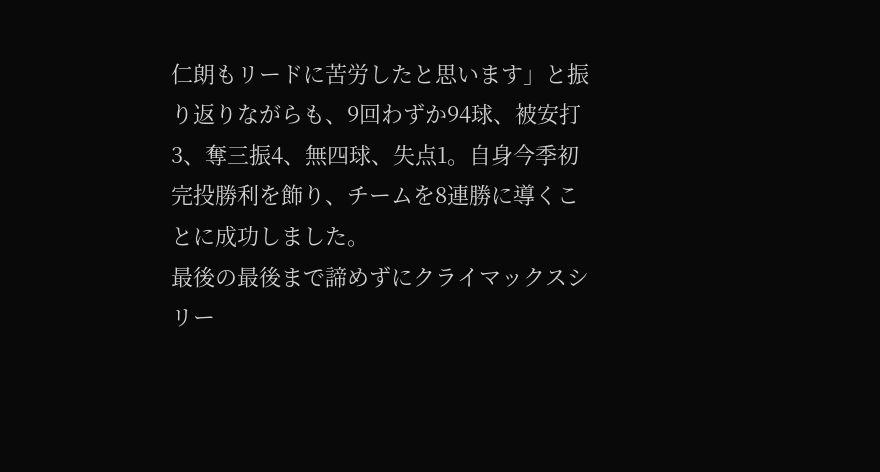仁朗もリードに苦労したと思います」と振り返りながらも、9回わずか94球、被安打3、奪三振4、無四球、失点1。自身今季初完投勝利を飾り、チームを8連勝に導くことに成功しました。
最後の最後まで諦めずにクライマックスシリー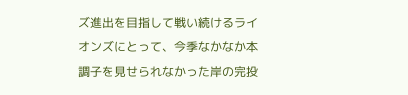ズ進出を目指して戦い続けるライオンズにとって、今季なかなか本調子を見せられなかった岸の完投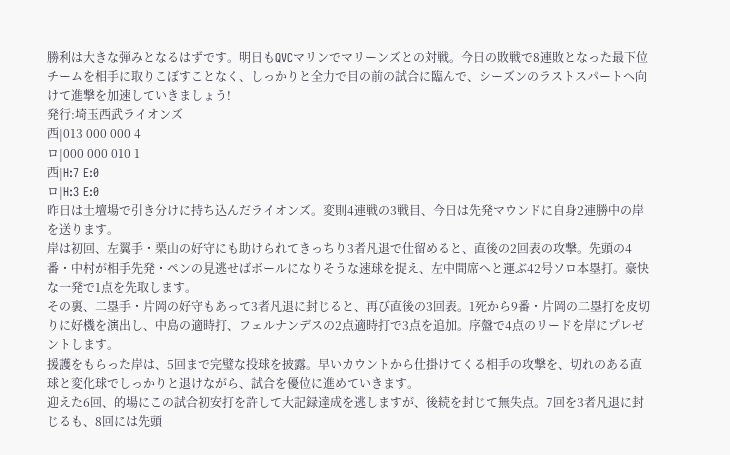勝利は大きな弾みとなるはずです。明日もQVCマリンでマリーンズとの対戦。今日の敗戦で8連敗となった最下位チームを相手に取りこぼすことなく、しっかりと全力で目の前の試合に臨んで、シーズンのラストスパートへ向けて進撃を加速していきましょう!
発行:埼玉西武ライオンズ
西|013 000 000 4
ロ|000 000 010 1
西|H:7 E:0
ロ|H:3 E:0
昨日は土壇場で引き分けに持ち込んだライオンズ。変則4連戦の3戦目、今日は先発マウンドに自身2連勝中の岸を送ります。
岸は初回、左翼手・栗山の好守にも助けられてきっちり3者凡退で仕留めると、直後の2回表の攻撃。先頭の4番・中村が相手先発・ペンの見逃せばボールになりそうな速球を捉え、左中間席へと運ぶ42号ソロ本塁打。豪快な一発で1点を先取します。
その裏、二塁手・片岡の好守もあって3者凡退に封じると、再び直後の3回表。1死から9番・片岡の二塁打を皮切りに好機を演出し、中島の適時打、フェルナンデスの2点適時打で3点を追加。序盤で4点のリードを岸にプレゼントします。
援護をもらった岸は、5回まで完璧な投球を披露。早いカウントから仕掛けてくる相手の攻撃を、切れのある直球と変化球でしっかりと退けながら、試合を優位に進めていきます。
迎えた6回、的場にこの試合初安打を許して大記録達成を逃しますが、後続を封じて無失点。7回を3者凡退に封じるも、8回には先頭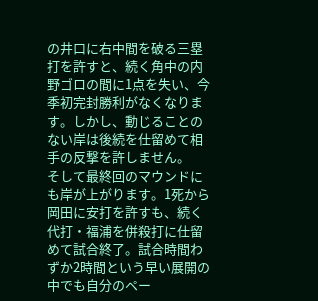の井口に右中間を破る三塁打を許すと、続く角中の内野ゴロの間に1点を失い、今季初完封勝利がなくなります。しかし、動じることのない岸は後続を仕留めて相手の反撃を許しません。
そして最終回のマウンドにも岸が上がります。1死から岡田に安打を許すも、続く代打・福浦を併殺打に仕留めて試合終了。試合時間わずか2時間という早い展開の中でも自分のペー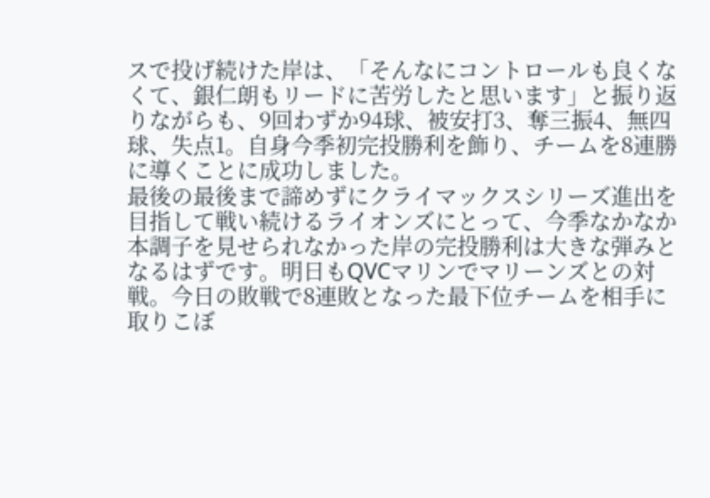スで投げ続けた岸は、「そんなにコントロールも良くなくて、銀仁朗もリードに苦労したと思います」と振り返りながらも、9回わずか94球、被安打3、奪三振4、無四球、失点1。自身今季初完投勝利を飾り、チームを8連勝に導くことに成功しました。
最後の最後まで諦めずにクライマックスシリーズ進出を目指して戦い続けるライオンズにとって、今季なかなか本調子を見せられなかった岸の完投勝利は大きな弾みとなるはずです。明日もQVCマリンでマリーンズとの対戦。今日の敗戦で8連敗となった最下位チームを相手に取りこぼ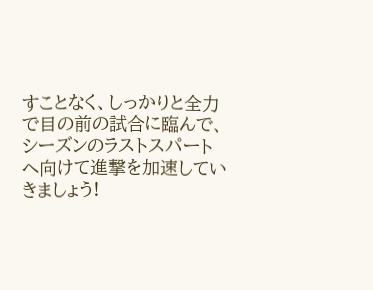すことなく、しっかりと全力で目の前の試合に臨んで、シーズンのラストスパートへ向けて進撃を加速していきましょう!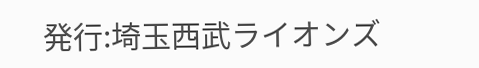発行:埼玉西武ライオンズ